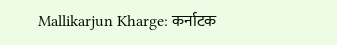Mallikarjun Kharge: कर्नाटक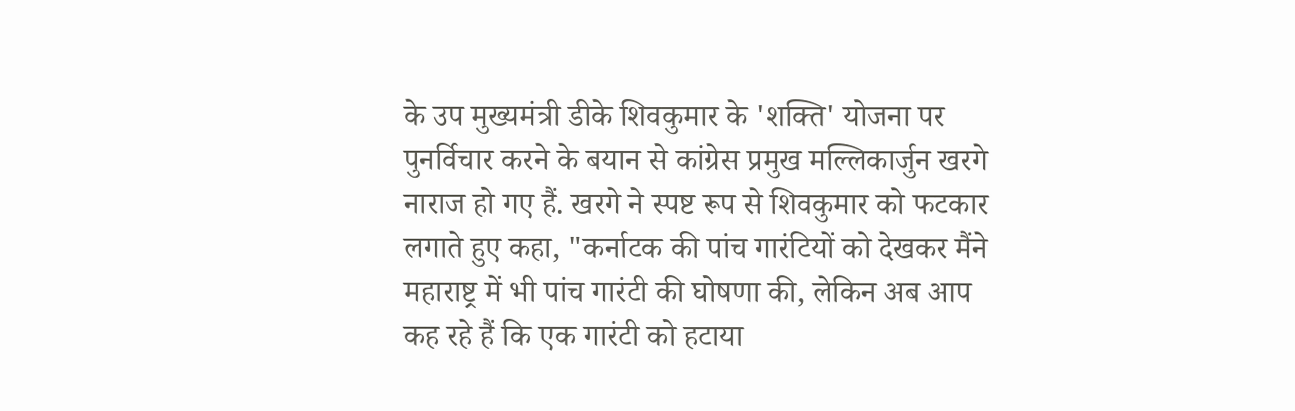के उप मुख्यमंत्री डीके शिवकुमार के 'शक्ति' योजना पर पुनर्विचार करने के बयान से कांग्रेस प्रमुख मल्लिकार्जुन खरगे नाराज हो गए हैं. खरगे ने स्पष्ट रूप से शिवकुमार को फटकार लगाते हुए कहा, "कर्नाटक की पांच गारंटियों को देखकर मैंने महाराष्ट्र में भी पांच गारंटी की घोषणा की, लेकिन अब आप कह रहे हैं कि एक गारंटी को हटाया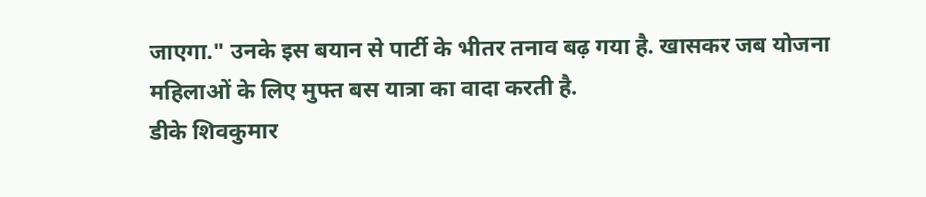जाएगा." उनके इस बयान से पार्टी के भीतर तनाव बढ़ गया है. खासकर जब योजना महिलाओं के लिए मुफ्त बस यात्रा का वादा करती है.
डीके शिवकुमार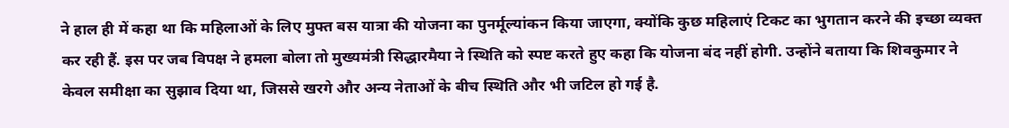ने हाल ही में कहा था कि महिलाओं के लिए मुफ्त बस यात्रा की योजना का पुनर्मूल्यांकन किया जाएगा, क्योंकि कुछ महिलाएं टिकट का भुगतान करने की इच्छा व्यक्त कर रही हैं. इस पर जब विपक्ष ने हमला बोला तो मुख्यमंत्री सिद्धारमैया ने स्थिति को स्पष्ट करते हुए कहा कि योजना बंद नहीं होगी. उन्होंने बताया कि शिवकुमार ने केवल समीक्षा का सुझाव दिया था, जिससे खरगे और अन्य नेताओं के बीच स्थिति और भी जटिल हो गई है.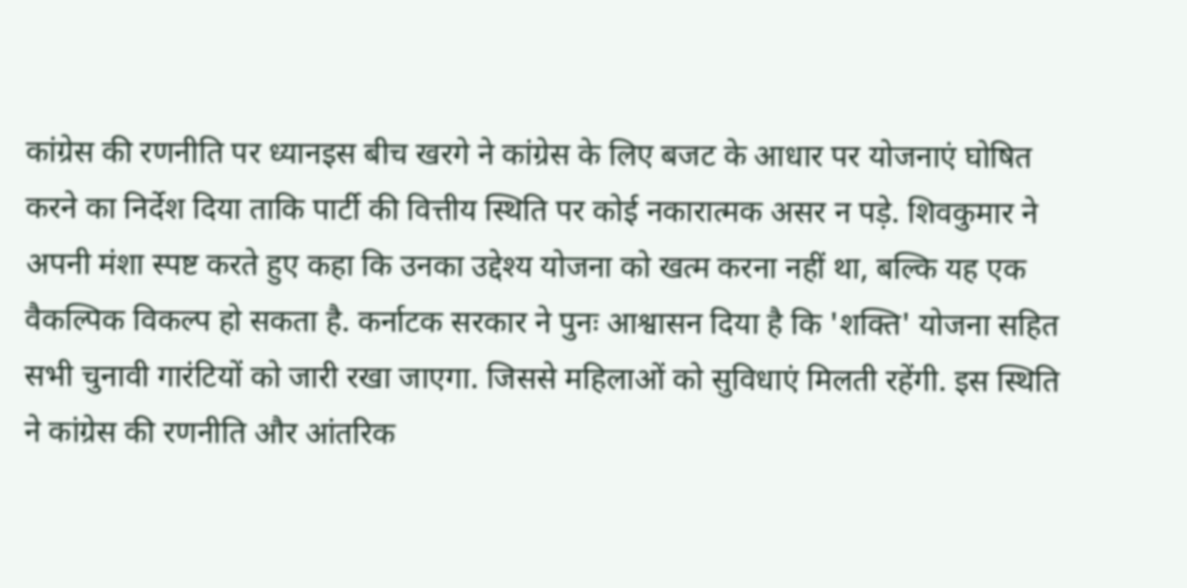कांग्रेस की रणनीति पर ध्यानइस बीच खरगे ने कांग्रेस के लिए बजट के आधार पर योजनाएं घोषित करने का निर्देश दिया ताकि पार्टी की वित्तीय स्थिति पर कोई नकारात्मक असर न पड़े. शिवकुमार ने अपनी मंशा स्पष्ट करते हुए कहा कि उनका उद्देश्य योजना को खत्म करना नहीं था, बल्कि यह एक वैकल्पिक विकल्प हो सकता है. कर्नाटक सरकार ने पुनः आश्वासन दिया है कि 'शक्ति' योजना सहित सभी चुनावी गारंटियों को जारी रखा जाएगा. जिससे महिलाओं को सुविधाएं मिलती रहेंगी. इस स्थिति ने कांग्रेस की रणनीति और आंतरिक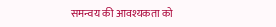समन्वय की आवश्यकता को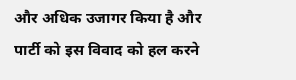और अधिक उजागर किया है और पार्टी को इस विवाद को हल करने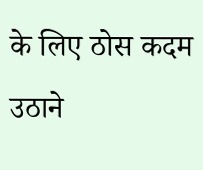के लिए ठोस कदम उठाने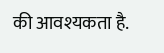की आवश्यकता है.